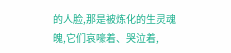的人脸,那是被炼化的生灵魂魄,它们哀嚎着、哭泣着,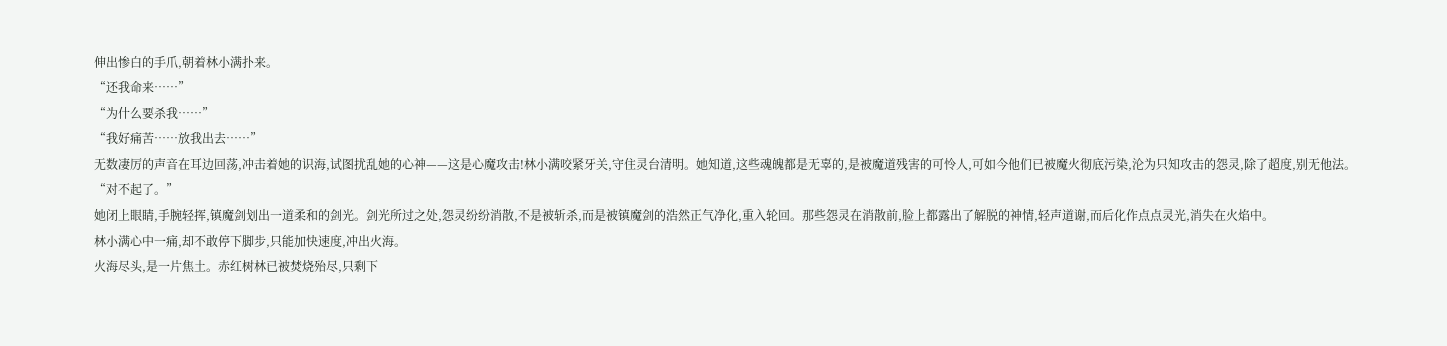伸出惨白的手爪,朝着林小满扑来。
“还我命来……”
“为什么要杀我……”
“我好痛苦……放我出去……”
无数凄厉的声音在耳边回荡,冲击着她的识海,试图扰乱她的心神——这是心魔攻击!林小满咬紧牙关,守住灵台清明。她知道,这些魂魄都是无辜的,是被魔道残害的可怜人,可如今他们已被魔火彻底污染,沦为只知攻击的怨灵,除了超度,别无他法。
“对不起了。”
她闭上眼睛,手腕轻挥,镇魔剑划出一道柔和的剑光。剑光所过之处,怨灵纷纷消散,不是被斩杀,而是被镇魔剑的浩然正气净化,重入轮回。那些怨灵在消散前,脸上都露出了解脱的神情,轻声道谢,而后化作点点灵光,消失在火焰中。
林小满心中一痛,却不敢停下脚步,只能加快速度,冲出火海。
火海尽头,是一片焦土。赤红树林已被焚烧殆尽,只剩下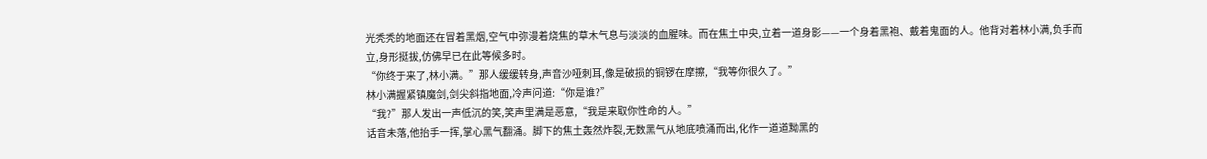光秃秃的地面还在冒着黑烟,空气中弥漫着烧焦的草木气息与淡淡的血腥味。而在焦土中央,立着一道身影——一个身着黑袍、戴着鬼面的人。他背对着林小满,负手而立,身形挺拔,仿佛早已在此等候多时。
“你终于来了,林小满。”那人缓缓转身,声音沙哑刺耳,像是破损的铜锣在摩擦,“我等你很久了。”
林小满握紧镇魔剑,剑尖斜指地面,冷声问道:“你是谁?”
“我?”那人发出一声低沉的笑,笑声里满是恶意,“我是来取你性命的人。”
话音未落,他抬手一挥,掌心黑气翻涌。脚下的焦土轰然炸裂,无数黑气从地底喷涌而出,化作一道道黝黑的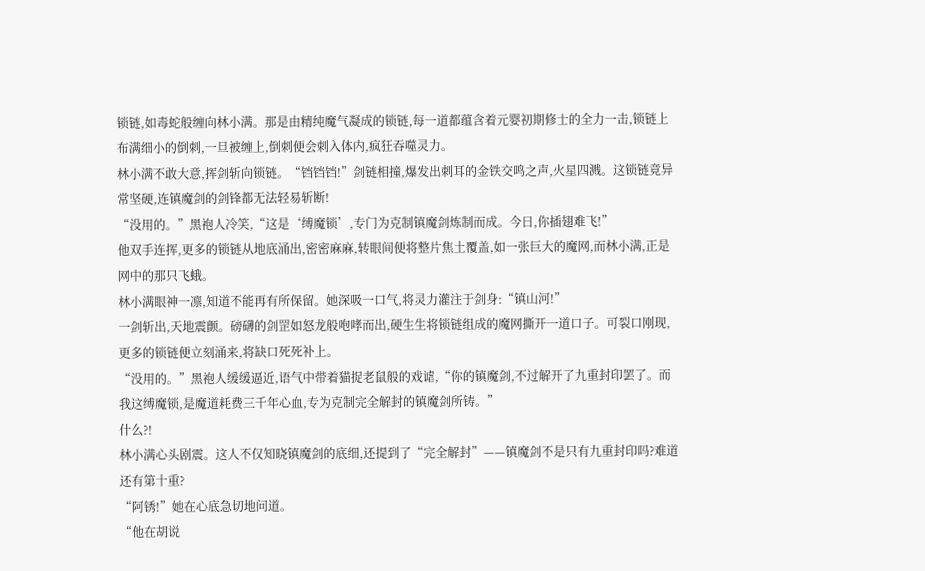锁链,如毒蛇般缠向林小满。那是由精纯魔气凝成的锁链,每一道都蕴含着元婴初期修士的全力一击,锁链上布满细小的倒刺,一旦被缠上,倒刺便会刺入体内,疯狂吞噬灵力。
林小满不敢大意,挥剑斩向锁链。“铛铛铛!”剑链相撞,爆发出刺耳的金铁交鸣之声,火星四溅。这锁链竟异常坚硬,连镇魔剑的剑锋都无法轻易斩断!
“没用的。”黑袍人冷笑,“这是‘缚魔锁’,专门为克制镇魔剑炼制而成。今日,你插翅难飞!”
他双手连挥,更多的锁链从地底涌出,密密麻麻,转眼间便将整片焦土覆盖,如一张巨大的魔网,而林小满,正是网中的那只飞蛾。
林小满眼神一凛,知道不能再有所保留。她深吸一口气,将灵力灌注于剑身:“镇山河!”
一剑斩出,天地震颤。磅礴的剑罡如怒龙般咆哮而出,硬生生将锁链组成的魔网撕开一道口子。可裂口刚现,更多的锁链便立刻涌来,将缺口死死补上。
“没用的。”黑袍人缓缓逼近,语气中带着猫捉老鼠般的戏谑,“你的镇魔剑,不过解开了九重封印罢了。而我这缚魔锁,是魔道耗费三千年心血,专为克制完全解封的镇魔剑所铸。”
什么?!
林小满心头剧震。这人不仅知晓镇魔剑的底细,还提到了“完全解封”——镇魔剑不是只有九重封印吗?难道还有第十重?
“阿锈!”她在心底急切地问道。
“他在胡说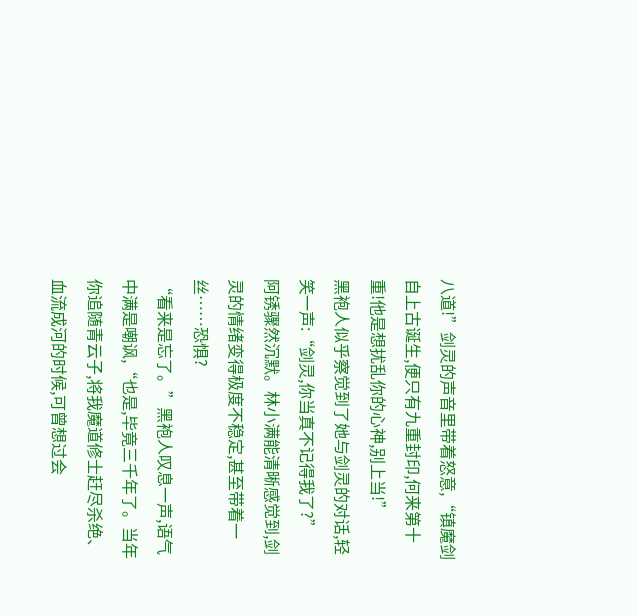八道!”剑灵的声音里带着怒意,“镇魔剑自上古诞生,便只有九重封印,何来第十重!他是想扰乱你的心神,别上当!”
黑袍人似乎察觉到了她与剑灵的对话,轻笑一声:“剑灵,你当真不记得我了?”
阿锈骤然沉默。林小满能清晰感觉到,剑灵的情绪变得极度不稳定,甚至带着一丝……恐惧?
“看来是忘了。”黑袍人叹息一声,语气中满是嘲讽,“也是,毕竟三千年了。当年你追随青云子,将我魔道修士赶尽杀绝、血流成河的时候,可曾想过会